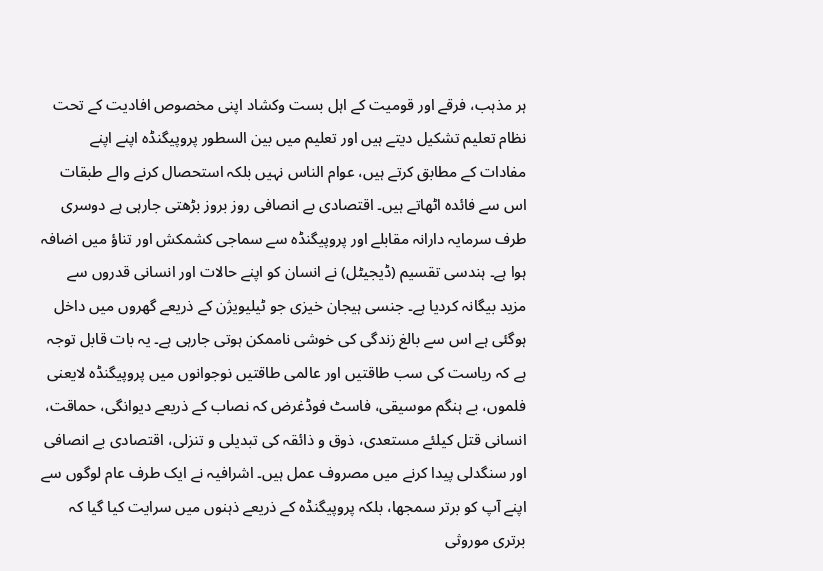ہر مذہب، فرقے اور قومیت کے اہل بست وکشاد اپنی مخصوص افادیت کے تحت نظام تعلیم تشکیل دیتے ہیں اور تعلیم میں بین السطور پروپیگنڈہ اپنے اپنے مفادات کے مطابق کرتے ہیں، عوام الناس نہیں بلکہ استحصال کرنے والے طبقات اس سے فائدہ اٹھاتے ہیں۔ اقتصادی بے انصافی روز بروز بڑھتی جارہی ہے دوسری طرف سرمایہ دارانہ مقابلے اور پروپیگنڈہ سے سماجی کشمکش اور تناؤ میں اضافہ ہوا ہے۔ ہندسی تقسیم (ڈیجیٹل) نے انسان کو اپنے حالات اور انسانی قدروں سے مزید بیگانہ کردیا ہے۔ جنسی ہیجان خیزی جو ٹیلیویژن کے ذریعے گھروں میں داخل ہوگئی ہے اس سے بالغ زندگی کی خوشی ناممکن ہوتی جارہی ہے۔ یہ بات قابل توجہ ہے کہ ریاست کی سب طاقتیں اور عالمی طاقتیں نوجوانوں میں پروپیگنڈہ لایعنی فلموں، بے ہنگم موسیقی، فاسٹ فوڈغرض کہ نصاب کے ذریعے دیوانگی، حماقت، انسانی قتل کیلئے مستعدی، ذوق و ذائقہ کی تبدیلی و تنزلی، اقتصادی بے انصافی اور سنگدلی پیدا کرنے میں مصروف عمل ہیں۔ اشرافیہ نے ایک طرف عام لوگوں سے اپنے آپ کو برتر سمجھا، بلکہ پروپیگنڈہ کے ذریعے ذہنوں میں سرایت کیا گیا کہ برتری موروثی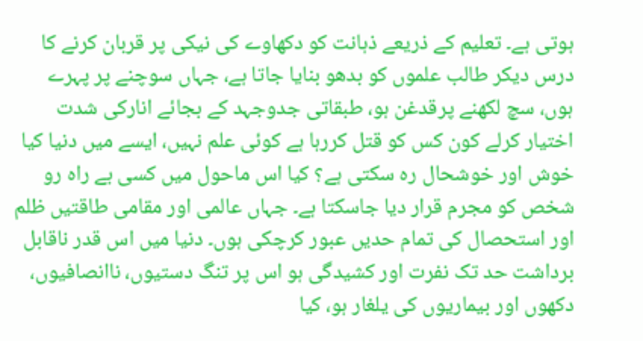ہوتی ہے۔ تعلیم کے ذریعے ذہانت کو دکھاوے کی نیکی پر قربان کرنے کا درس دیکر طالب علموں کو بدھو بنایا جاتا ہے، جہاں سوچنے پر پہرے ہوں، سچ لکھنے پرقدغن ہو، طبقاتی جدوجہد کے بجائے انارکی شدت اختیار کرلے کون کس کو قتل کررہا ہے کوئی علم نہیں، ایسے میں دنیا کیا خوش اور خوشحال رہ سکتی ہے؟ کیا اس ماحول میں کسی بے راہ رو شخص کو مجرم قرار دیا جاسکتا ہے۔ جہاں عالمی اور مقامی طاقتیں ظلم اور استحصال کی تمام حدیں عبور کرچکی ہوں۔ دنیا میں اس قدر ناقابل برداشت حد تک نفرت اور کشیدگی ہو اس پر تنگ دستیوں، ناانصافیوں، دکھوں اور بیماریوں کی یلغار ہو، کیا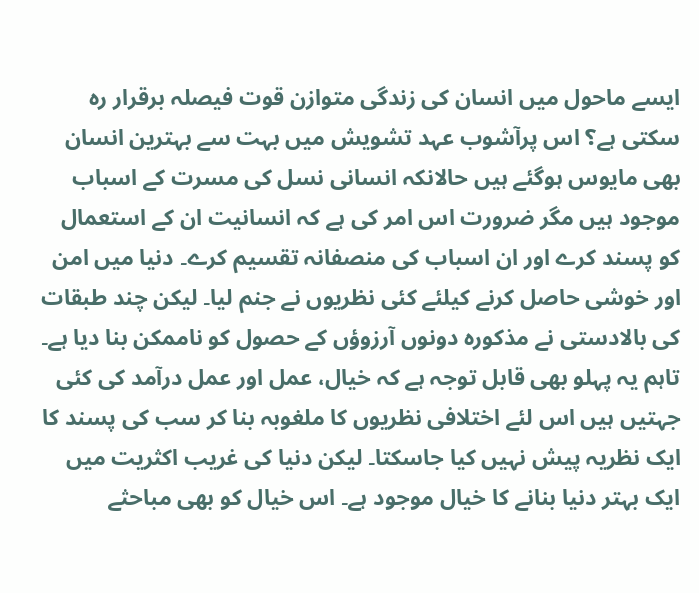ایسے ماحول میں انسان کی زندگی متوازن قوت فیصلہ برقرار رہ سکتی ہے؟ اس پرآشوب عہد تشویش میں بہت سے بہترین انسان بھی مایوس ہوگئے ہیں حالانکہ انسانی نسل کی مسرت کے اسباب موجود ہیں مگر ضرورت اس امر کی ہے کہ انسانیت ان کے استعمال کو پسند کرے اور ان اسباب کی منصفانہ تقسیم کرے۔ دنیا میں امن اور خوشی حاصل کرنے کیلئے کئی نظریوں نے جنم لیا۔ لیکن چند طبقات کی بالادستی نے مذکورہ دونوں آرزوؤں کے حصول کو ناممکن بنا دیا ہے۔ تاہم یہ پہلو بھی قابل توجہ ہے کہ خیال، عمل اور عمل درآمد کی کئی جہتیں ہیں اس لئے اختلافی نظریوں کا ملغوبہ بنا کر سب کی پسند کا ایک نظریہ پیش نہیں کیا جاسکتا۔ لیکن دنیا کی غریب اکثریت میں ایک بہتر دنیا بنانے کا خیال موجود ہے۔ اس خیال کو بھی مباحثے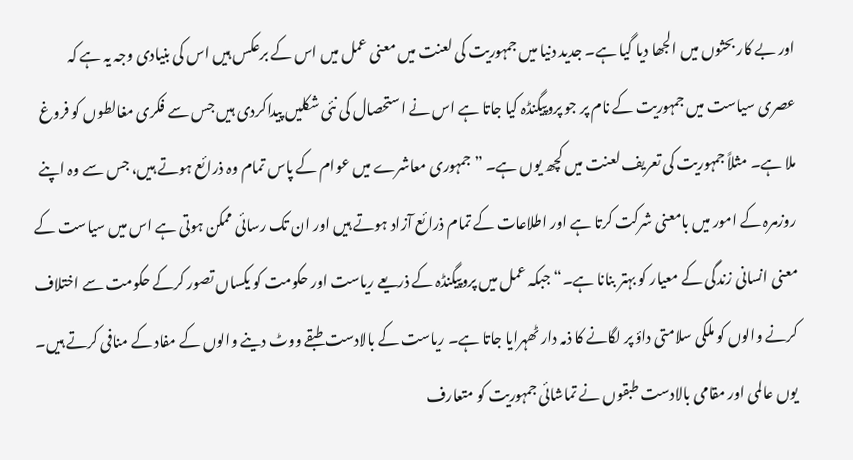اور بے کار بحثوں میں الجھا دیا گیا ہے۔ جدید دنیا میں جمہوریت کی لعنت میں معنی عمل میں اس کے برعکس ہیں اس کی بنیادی وجہ یہ ہے کہ عصری سیاست میں جمہوریت کے نام پر جو پروپیگنڈہ کیا جاتا ہے اس نے استحصال کی نئی شکلیں پیداکردی ہیں جس سے فکری مغالطوں کو فروغ ملا ہے۔ مثلاً جمہوریت کی تعریف لعنت میں کچھ یوں ہے۔ ”جمہوری معاشرے میں عوام کے پاس تمام وہ ذرائع ہوتے ہیں، جس سے وہ اپنے روزمرہ کے امور میں بامعنی شرکت کرتا ہے اور اطلاعات کے تمام ذرائع آزاد ہوتے ہیں اور ان تک رسائی ممکن ہوتی ہے اس میں سیاست کے معنی انسانی زندگی کے معیار کو بہتر بنانا ہے۔“ جبکہ عمل میں پروپیگنڈہ کے ذریعے ریاست اور حکومت کو یکساں تصور کرکے حکومت سے اختلاف کرنے والوں کو ملکی سلامتی داؤ پر لگانے کا ذمہ دار ٹھہرایا جاتا ہے۔ ریاست کے بالادست طبقے ووٹ دینے والوں کے مفاد کے منافی کرتے ہیں۔ یوں عالمی اور مقامی بالادست طبقوں نے تماشائی جمہوریت کو متعارف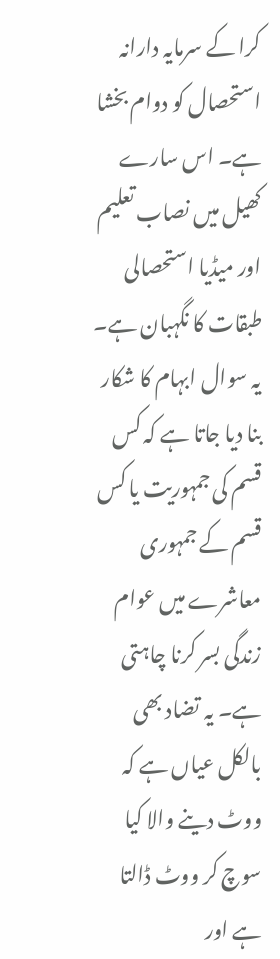کرا کے سرمایہ دارانہ استحصال کو دوام بخشا ہے۔ اس سارے کھیل میں نصاب تعلیم اور میڈیا استحصالی طبقات کا نگہبان ہے۔ یہ سوال ابہام کا شکار بنا دیا جاتا ہے کہ کس قسم کی جمہوریت یا کس قسم کے جمہوری معاشرے میں عوام زندگی بسر کرنا چاہتی ہے۔ یہ تضاد بھی بالکل عیاں ہے کہ ووٹ دینے والا کیا سوچ کر ووٹ ڈالتا ہے اور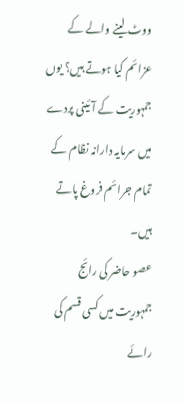ووٹ لینے والے کے عزائم کیا ہوتے ہیں؟ یوں جمہوریت کے آئینی پردے میں سرمایہ دارانہ نظام کے تمام جرائم فروغ پاتے ہیں۔
عصو حاضر کی رائج جمہوریت میں کسی قسم کی رائے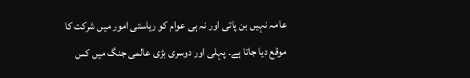عامہ نہیں بن پاتی اور نہ ہی عوام کو ریاستی امور میں شرکت کا موقع دیا جاتا ہے۔ پہلی اور دوسری بڑی عالمی جنگ میں کس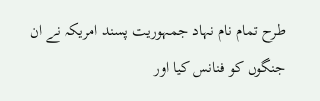طرح تمام نام نہاد جمہوریت پسند امریکہ نے ان جنگوں کو فنانس کیا اور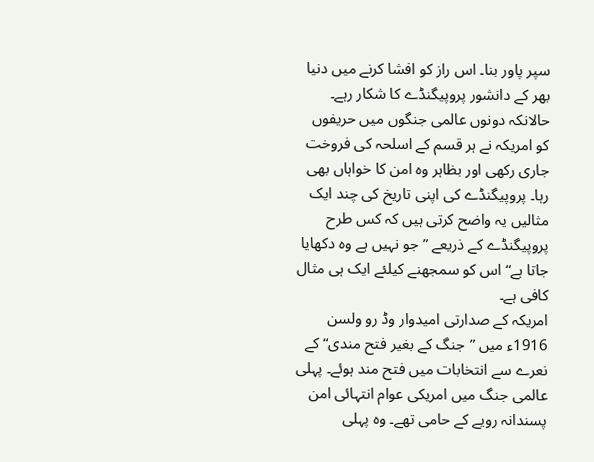سپر پاور بنا۔ اس راز کو افشا کرنے میں دنیا بھر کے دانشور پروپیگنڈے کا شکار رہے۔ حالانکہ دونوں عالمی جنگوں میں حریفوں کو امریکہ نے ہر قسم کے اسلحہ کی فروخت جاری رکھی اور بظاہر وہ امن کا خواہاں بھی رہا۔ پروپیگنڈے کی اپنی تاریخ کی چند ایک مثالیں یہ واضح کرتی ہیں کہ کس طرح پروپیگنڈے کے ذریعے ”جو نہیں ہے وہ دکھایا جاتا ہے“ اس کو سمجھنے کیلئے ایک ہی مثال کافی ہے۔
امریکہ کے صدارتی امیدوار وڈ رو ولسن 1916ء میں ”جنگ کے بغیر فتح مندی“ کے نعرے سے انتخابات میں فتح مند ہوئے۔ پہلی عالمی جنگ میں امریکی عوام انتہائی امن پسندانہ رویے کے حامی تھے۔ وہ پہلی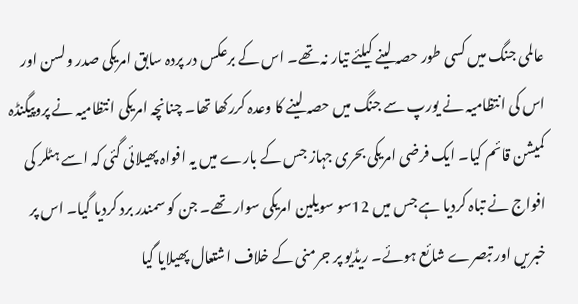عالمی جنگ میں کسی طور حصہ لینے کیلئے تیار نہ تھے۔ اس کے برعکس در پردہ سابق امریکی صدر ولسن اور اس کی انتظامیہ نے یورپ سے جنگ میں حصہ لینے کا وعدہ کررکھا تھا۔ چنانچہ امریکی انتظامیہ نے پروپیگنڈہ کمیشن قائم کیا۔ ایک فرضی امریکی بحری جہاز جس کے بارے میں یہ افواہ پھیلائی گئی کہ اسے ہٹلر کی افواج نے تباہ کردیا ہے جس میں 12سو سویلین امریکی سوار تھے۔ جن کو سمندر برد کردیا گیا۔ اس پر خبریں اور تبصرے شائع ہوئے۔ ریڈیو پر جرمنی کے خلاف اشتعال پھیلایا گیا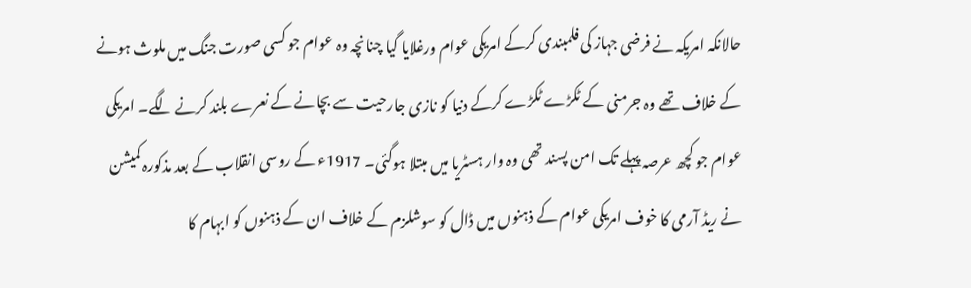حالانکہ امریکہ نے فرضی جہاز کی فلمبندی کرکے امریکی عوام ورغلایا گیا چنانچہ وہ عوام جو کسی صورت جنگ میں ملوث ہونے کے خلاف تھے وہ جرمنی کے ٹکڑے ٹکڑے کرکے دنیا کو نازی جارحیت سے بچانے کے نعرے بلند کرنے لگے۔ امریکی عوام جو کچھ عرصہ پہلے تک امن پسند تھی وہ وار ہسٹریا میں مبتلا ہوگئی۔ 1917ء کے روسی انقلاب کے بعد مذکورہ کمیشن نے ریڈ آرمی کا خوف امریکی عوام کے ذہنوں میں ڈال کو سوشلزم کے خلاف ان کے ذہنوں کو ابہام کا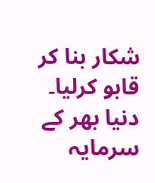شکار بنا کر قابو کرلیا۔ دنیا بھر کے سرمایہ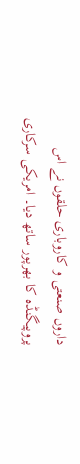داروں صنعتی و کاروباری حلقوں نے اس پروپیگنڈہ کا بھرپور ساتھ دیا۔ امریکی سرکاری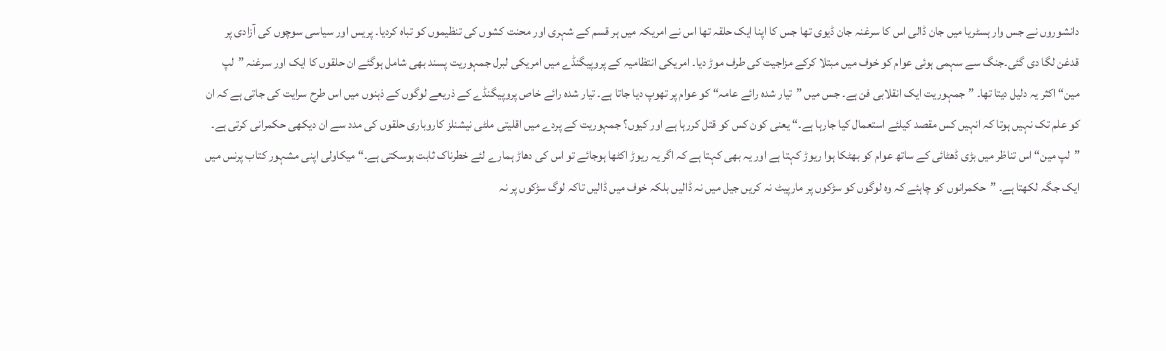دانشوروں نے جس وار ہسٹریا میں جان ڈالی اس کا سرغنہ جان ڈیوی تھا جس کا اپنا ایک حلقہ تھا اس نے امریکہ میں ہر قسم کے شہری اور محنت کشوں کی تنظیموں کو تباہ کردیا۔ پریس اور سیاسی سوچوں کی آزادی پر قدغن لگا دی گئی۔جنگ سے سہمی ہوئی عوام کو خوف میں مبتلا کرکے مزاجیت کی طرف موڑ دیا۔ امریکی انتظامیہ کے پروپیگنڈے میں امریکی لبرل جمہوریت پسند بھی شامل ہوگئے ان حلقوں کا ایک اور سرغنہ ”لپ مین“ اکثر یہ دلیل دیتا تھا۔ ”جمہوریت ایک انقلابی فن ہے۔ جس میں ”تیار شدہ رائے عامہ“ کو عوام پر تھوپ دیا جاتا ہے۔ تیار شدہ رائے خاص پروپیگنڈے کے ذریعے لوگوں کے ذہنوں میں اس طرح سرایت کی جاتی ہے کہ ان کو علم تک نہیں ہوتا کہ انہیں کس مقصد کیلئے استعمال کیا جارہا ہے۔“ یعنی کون کس کو قتل کررہا ہے اور کیوں؟ جمہوریت کے پردے میں اقلیتی ملٹی نیشنلز کاروباری حلقوں کی مدد سے ان دیکھی حکمرانی کرتی ہے۔ ”لپ مین“ اس تناظر میں بڑی ڈھٹائی کے ساتھ عوام کو بھٹکا ہوا ریوڑ کہتا ہے اور یہ بھی کہتا ہے کہ اگر یہ ریوڑ اکٹھا ہوجائے تو اس کی دھاڑ ہمارے لئے خطرناک ثابت ہوسکتی ہے۔“ میکاولی اپنی مشہور کتاب پرنس میں ایک جگہ لکھتا ہے۔ ”حکمرانوں کو چاہئے کہ وہ لوگوں کو سڑکوں پر مارپیٹ نہ کریں جیل میں نہ ڈالیں بلکہ خوف میں ڈالیں تاکہ لوگ سڑکوں پر نہ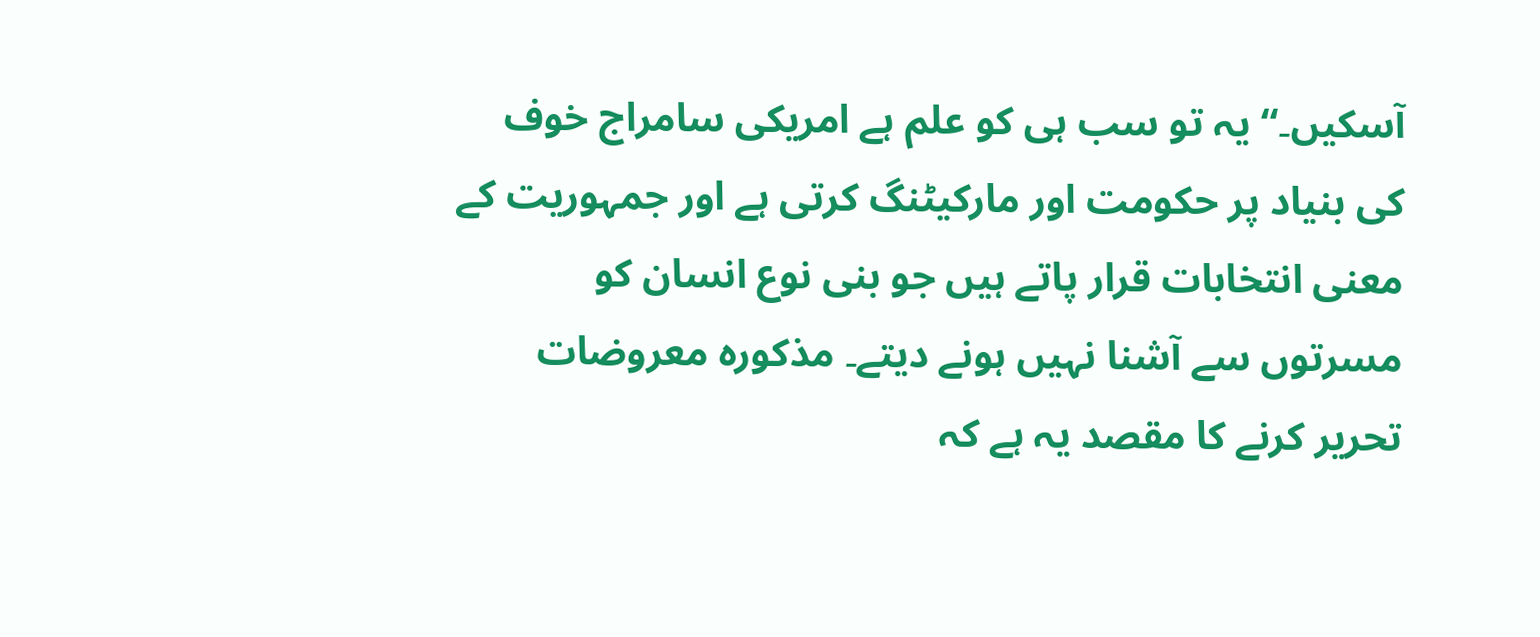آسکیں۔“ یہ تو سب ہی کو علم ہے امریکی سامراج خوف کی بنیاد پر حکومت اور مارکیٹنگ کرتی ہے اور جمہوریت کے معنی انتخابات قرار پاتے ہیں جو بنی نوع انسان کو مسرتوں سے آشنا نہیں ہونے دیتے۔ مذکورہ معروضات تحریر کرنے کا مقصد یہ ہے کہ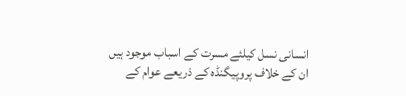انسانی نسل کیلئے مسرت کے اسباب موجود ہیں ان کے خلاف پروپیگنڈہ کے ذریعے عوام کے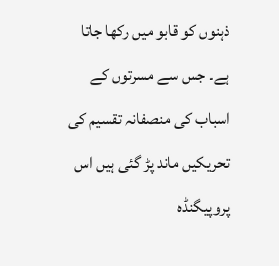ذہنوں کو قابو میں رکھا جاتا ہے۔ جس سے مسرتوں کے اسباب کی منصفانہ تقسیم کی تحریکیں ماند پڑ گئی ہیں اس پروپیگنڈہ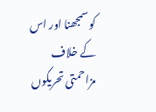کو سمجھنا اور اس کے خلاف مزاحمتی تحریکوں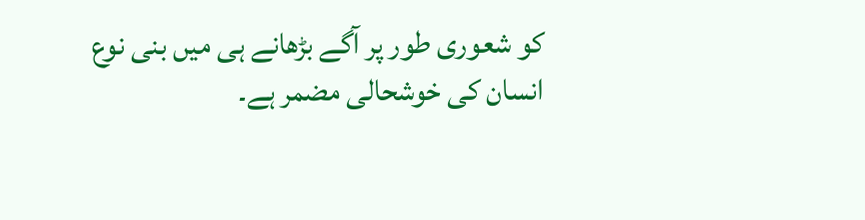کو شعوری طور پر آگے بڑھانے ہی میں بنی نوع انسان کی خوشحالی مضمر ہے۔